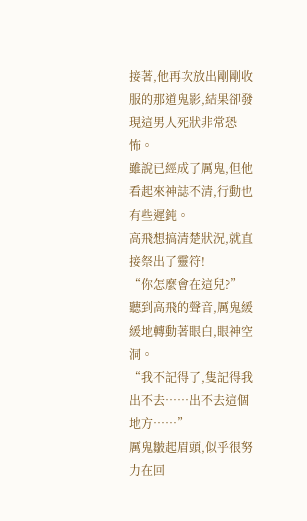接著,他再次放出剛剛收服的那道鬼影,結果卻發現這男人死狀非常恐怖。
雖說已經成了厲鬼,但他看起來神誌不清,行動也有些遲鈍。
高飛想搞清楚狀況,就直接祭出了靈符!
“你怎麼會在這兒?”
聽到高飛的聲音,厲鬼緩緩地轉動著眼白,眼神空洞。
“我不記得了,隻記得我出不去……出不去這個地方……”
厲鬼皺起眉頭,似乎很努力在回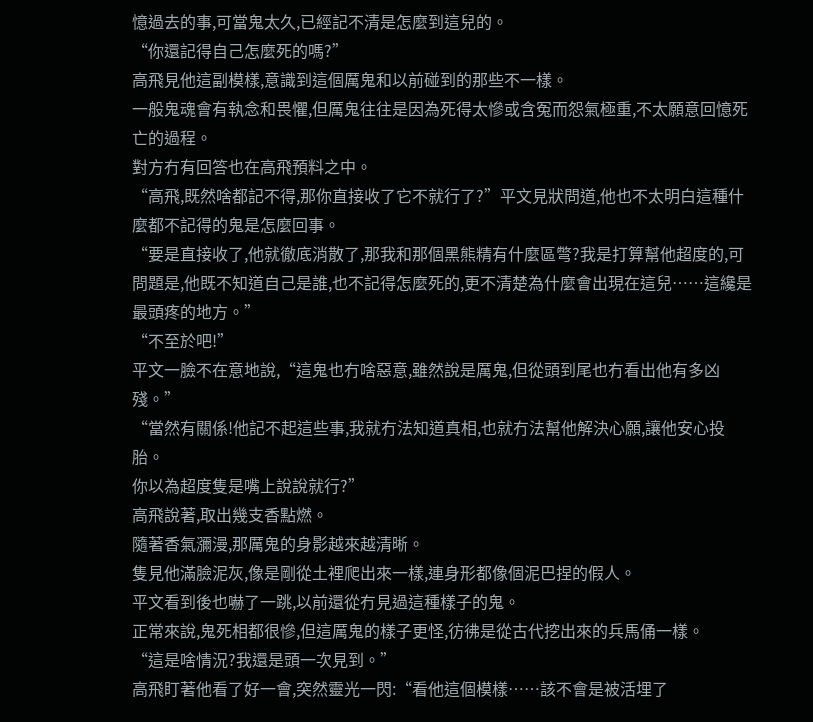憶過去的事,可當鬼太久,已經記不清是怎麼到這兒的。
“你還記得自己怎麼死的嗎?”
高飛見他這副模樣,意識到這個厲鬼和以前碰到的那些不一樣。
一般鬼魂會有執念和畏懼,但厲鬼往往是因為死得太慘或含冤而怨氣極重,不太願意回憶死亡的過程。
對方冇有回答也在高飛預料之中。
“高飛,既然啥都記不得,那你直接收了它不就行了?”平文見狀問道,他也不太明白這種什麼都不記得的鬼是怎麼回事。
“要是直接收了,他就徹底消散了,那我和那個黑熊精有什麼區彆?我是打算幫他超度的,可問題是,他既不知道自己是誰,也不記得怎麼死的,更不清楚為什麼會出現在這兒……這纔是最頭疼的地方。”
“不至於吧!”
平文一臉不在意地說,“這鬼也冇啥惡意,雖然說是厲鬼,但從頭到尾也冇看出他有多凶殘。”
“當然有關係!他記不起這些事,我就冇法知道真相,也就冇法幫他解決心願,讓他安心投胎。
你以為超度隻是嘴上說說就行?”
高飛說著,取出幾支香點燃。
隨著香氣瀰漫,那厲鬼的身影越來越清晰。
隻見他滿臉泥灰,像是剛從土裡爬出來一樣,連身形都像個泥巴捏的假人。
平文看到後也嚇了一跳,以前還從冇見過這種樣子的鬼。
正常來說,鬼死相都很慘,但這厲鬼的樣子更怪,彷彿是從古代挖出來的兵馬俑一樣。
“這是啥情況?我還是頭一次見到。”
高飛盯著他看了好一會,突然靈光一閃:“看他這個模樣……該不會是被活埋了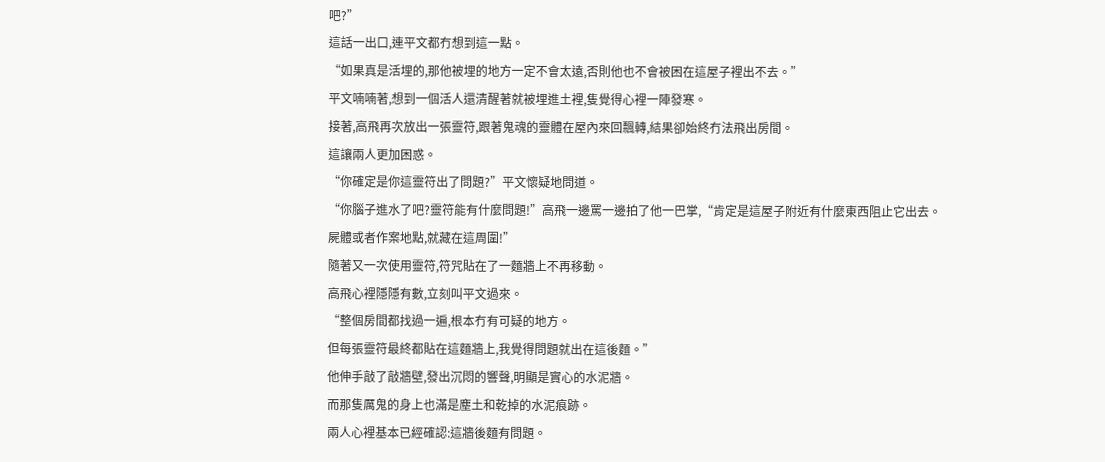吧?”
這話一出口,連平文都冇想到這一點。
“如果真是活埋的,那他被埋的地方一定不會太遠,否則他也不會被困在這屋子裡出不去。”
平文喃喃著,想到一個活人還清醒著就被埋進土裡,隻覺得心裡一陣發寒。
接著,高飛再次放出一張靈符,跟著鬼魂的靈體在屋內來回飄轉,結果卻始終冇法飛出房間。
這讓兩人更加困惑。
“你確定是你這靈符出了問題?”平文懷疑地問道。
“你腦子進水了吧?靈符能有什麼問題!”高飛一邊罵一邊拍了他一巴掌,“肯定是這屋子附近有什麼東西阻止它出去。
屍體或者作案地點,就藏在這周圍!”
隨著又一次使用靈符,符咒貼在了一麵牆上不再移動。
高飛心裡隱隱有數,立刻叫平文過來。
“整個房間都找過一遍,根本冇有可疑的地方。
但每張靈符最終都貼在這麵牆上,我覺得問題就出在這後麵。”
他伸手敲了敲牆壁,發出沉悶的響聲,明顯是實心的水泥牆。
而那隻厲鬼的身上也滿是塵土和乾掉的水泥痕跡。
兩人心裡基本已經確認:這牆後麵有問題。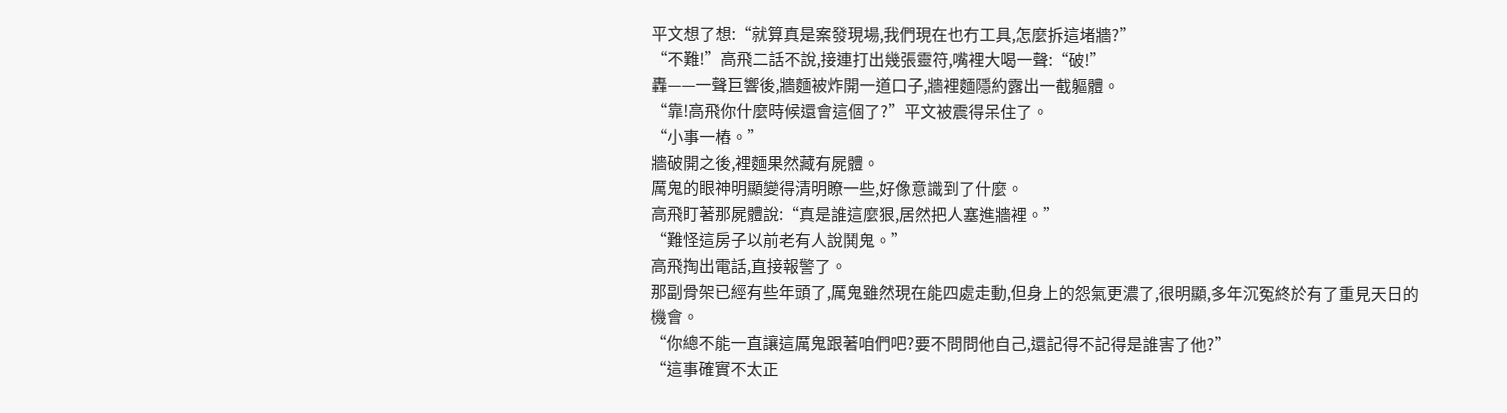平文想了想:“就算真是案發現場,我們現在也冇工具,怎麼拆這堵牆?”
“不難!”高飛二話不說,接連打出幾張靈符,嘴裡大喝一聲:“破!”
轟——一聲巨響後,牆麵被炸開一道口子,牆裡麵隱約露出一截軀體。
“靠!高飛你什麼時候還會這個了?”平文被震得呆住了。
“小事一樁。”
牆破開之後,裡麵果然藏有屍體。
厲鬼的眼神明顯變得清明瞭一些,好像意識到了什麼。
高飛盯著那屍體說:“真是誰這麼狠,居然把人塞進牆裡。”
“難怪這房子以前老有人說鬨鬼。”
高飛掏出電話,直接報警了。
那副骨架已經有些年頭了,厲鬼雖然現在能四處走動,但身上的怨氣更濃了,很明顯,多年沉冤終於有了重見天日的機會。
“你總不能一直讓這厲鬼跟著咱們吧?要不問問他自己,還記得不記得是誰害了他?”
“這事確實不太正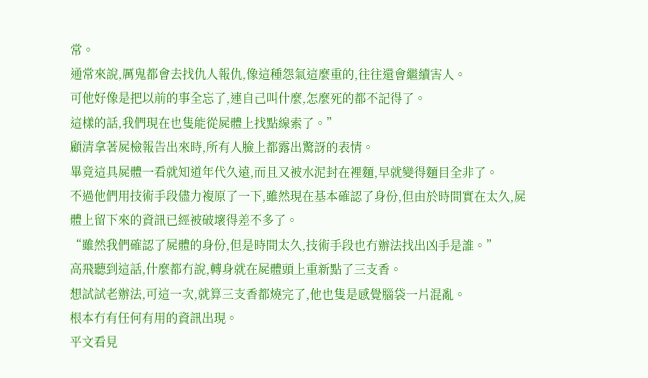常。
通常來說,厲鬼都會去找仇人報仇,像這種怨氣這麼重的,往往還會繼續害人。
可他好像是把以前的事全忘了,連自己叫什麼,怎麼死的都不記得了。
這樣的話,我們現在也隻能從屍體上找點線索了。”
顧清拿著屍檢報告出來時,所有人臉上都露出驚訝的表情。
畢竟這具屍體一看就知道年代久遠,而且又被水泥封在裡麵,早就變得麵目全非了。
不過他們用技術手段儘力複原了一下,雖然現在基本確認了身份,但由於時間實在太久,屍體上留下來的資訊已經被破壞得差不多了。
“雖然我們確認了屍體的身份,但是時間太久,技術手段也冇辦法找出凶手是誰。”
高飛聽到這話,什麼都冇說,轉身就在屍體頭上重新點了三支香。
想試試老辦法,可這一次,就算三支香都燒完了,他也隻是感覺腦袋一片混亂。
根本冇有任何有用的資訊出現。
平文看見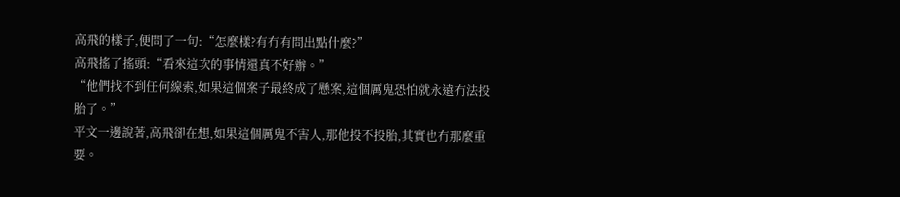高飛的樣子,便問了一句:“怎麼樣?有冇有問出點什麼?”
高飛搖了搖頭:“看來這次的事情還真不好辦。”
“他們找不到任何線索,如果這個案子最終成了懸案,這個厲鬼恐怕就永遠冇法投胎了。”
平文一邊說著,高飛卻在想,如果這個厲鬼不害人,那他投不投胎,其實也冇那麼重要。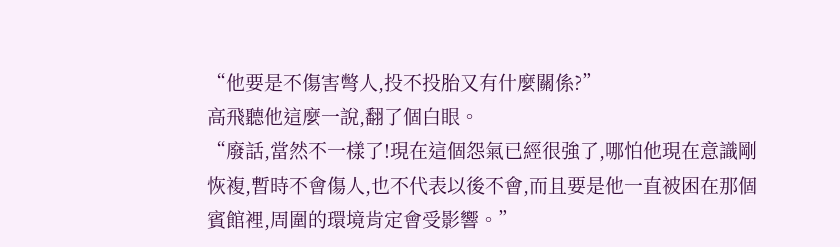“他要是不傷害彆人,投不投胎又有什麼關係?”
高飛聽他這麼一說,翻了個白眼。
“廢話,當然不一樣了!現在這個怨氣已經很強了,哪怕他現在意識剛恢複,暫時不會傷人,也不代表以後不會,而且要是他一直被困在那個賓館裡,周圍的環境肯定會受影響。”